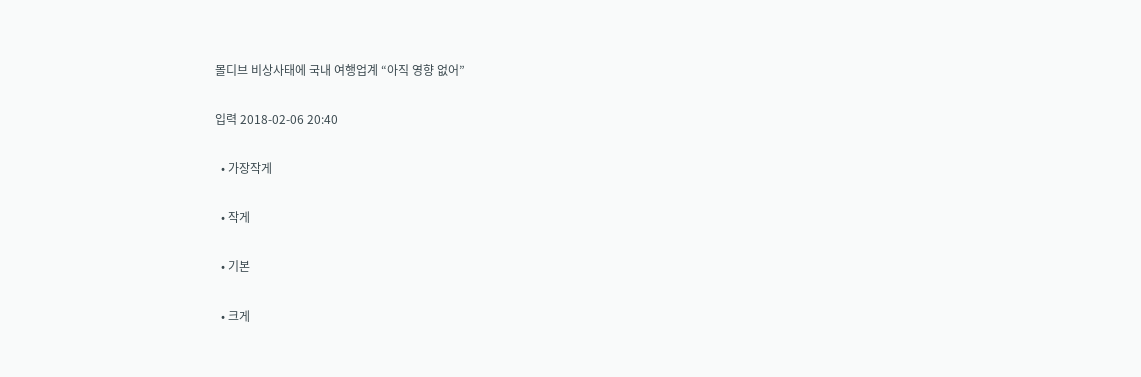몰디브 비상사태에 국내 여행업계 “아직 영향 없어”

입력 2018-02-06 20:40

  • 가장작게

  • 작게

  • 기본

  • 크게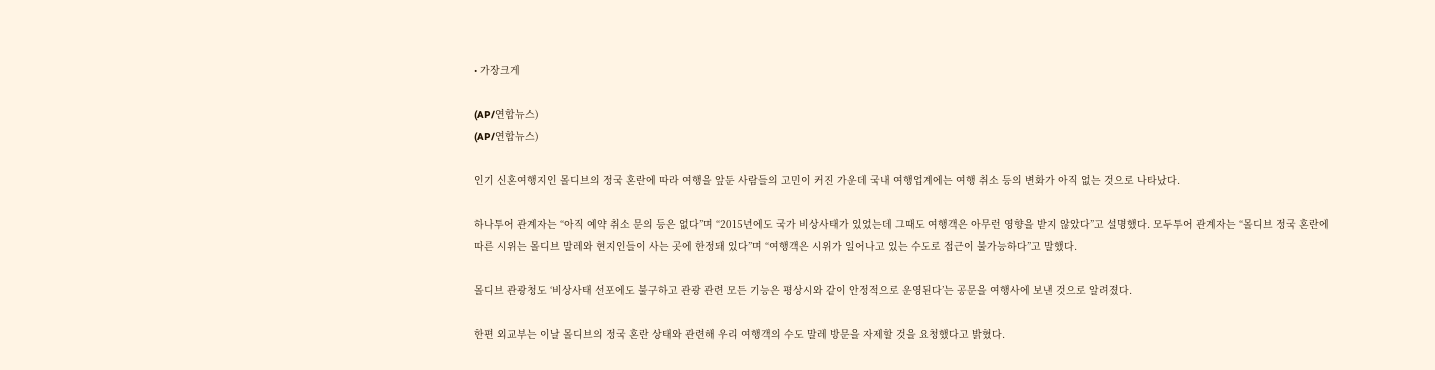• 가장크게

(AP/연합뉴스)
(AP/연합뉴스)

인기 신혼여행지인 몰디브의 정국 혼란에 따라 여행을 앞둔 사람들의 고민이 커진 가운데 국내 여행업계에는 여행 취소 등의 변화가 아직 없는 것으로 나타났다.

하나투어 관계자는 “아직 예약 취소 문의 등은 없다”며 “2015년에도 국가 비상사태가 있었는데 그때도 여행객은 아무런 영향을 받지 않았다”고 설명했다. 모두투어 관계자는 “몰디브 정국 혼란에 따른 시위는 몰디브 말레와 현지인들이 사는 곳에 한정돼 있다”며 “여행객은 시위가 일어나고 있는 수도로 접근이 불가능하다”고 말했다.

몰디브 관광청도 ‘비상사태 선포에도 불구하고 관광 관련 모든 기능은 평상시와 같이 안정적으로 운영된다’는 공문을 여행사에 보낸 것으로 알려졌다.

한편 외교부는 이날 몰디브의 정국 혼란 상태와 관련해 우리 여행객의 수도 말레 방문을 자제할 것을 요청했다고 밝혔다.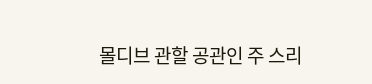몰디브 관할 공관인 주 스리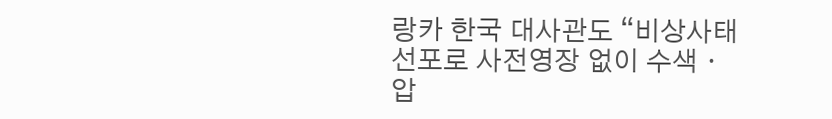랑카 한국 대사관도 “비상사태 선포로 사전영장 없이 수색ㆍ압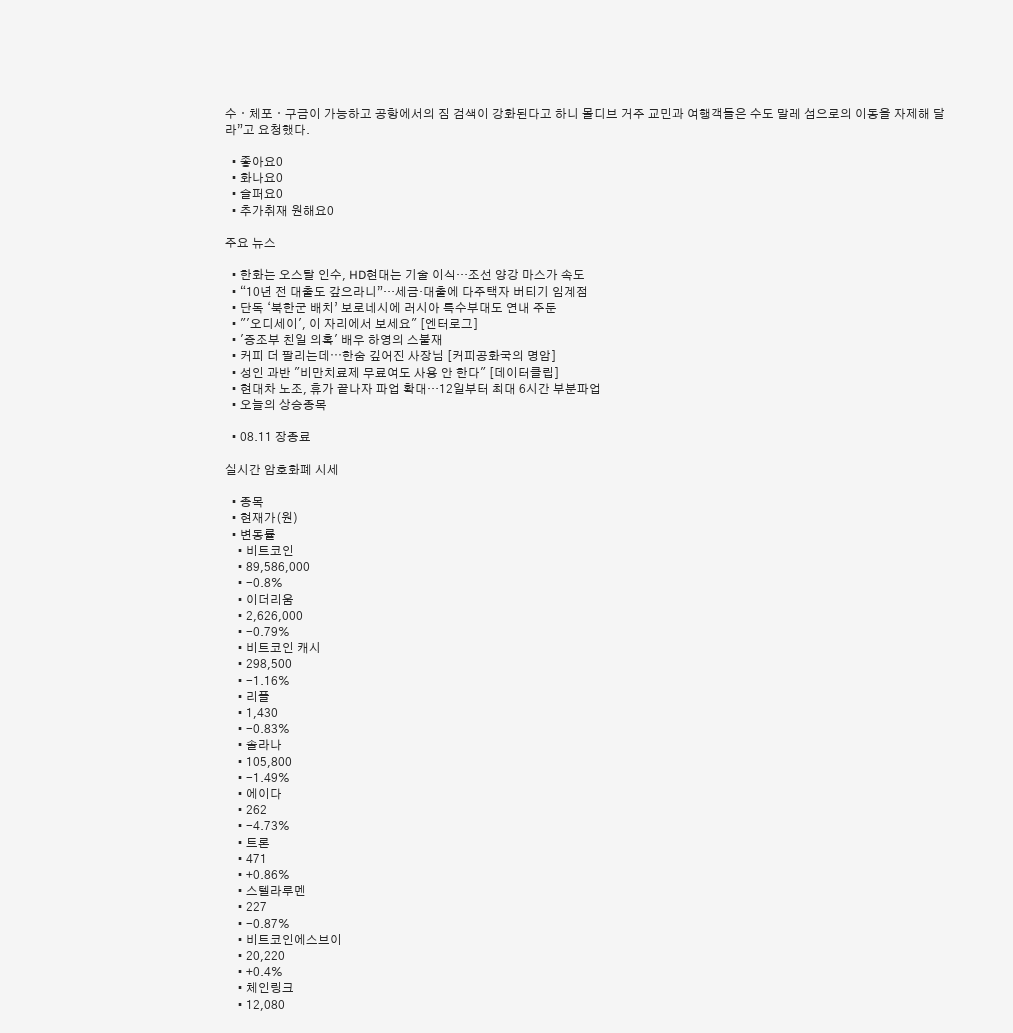수ㆍ체포ㆍ구금이 가능하고 공항에서의 짐 검색이 강화된다고 하니 몰디브 거주 교민과 여행객들은 수도 말레 섬으로의 이동을 자제해 달라”고 요청했다.

  • 좋아요0
  • 화나요0
  • 슬퍼요0
  • 추가취재 원해요0

주요 뉴스

  • 한화는 오스탈 인수, HD현대는 기술 이식…조선 양강 마스가 속도
  • “10년 전 대출도 갚으라니”…세금·대출에 다주택자 버티기 임계점
  • 단독 ‘북한군 배치’ 보로네시에 러시아 특수부대도 연내 주둔
  • "'오디세이', 이 자리에서 보세요" [엔터로그]
  • '증조부 친일 의혹' 배우 하영의 스불재
  • 커피 더 팔리는데⋯한숨 깊어진 사장님 [커피공화국의 명암]
  • 성인 과반 "비만치료제 무료여도 사용 안 한다" [데이터클립]
  • 현대차 노조, 휴가 끝나자 파업 확대…12일부터 최대 6시간 부분파업
  • 오늘의 상승종목

  • 08.11 장종료

실시간 암호화폐 시세

  • 종목
  • 현재가(원)
  • 변동률
    • 비트코인
    • 89,586,000
    • -0.8%
    • 이더리움
    • 2,626,000
    • -0.79%
    • 비트코인 캐시
    • 298,500
    • -1.16%
    • 리플
    • 1,430
    • -0.83%
    • 솔라나
    • 105,800
    • -1.49%
    • 에이다
    • 262
    • -4.73%
    • 트론
    • 471
    • +0.86%
    • 스텔라루멘
    • 227
    • -0.87%
    • 비트코인에스브이
    • 20,220
    • +0.4%
    • 체인링크
    • 12,080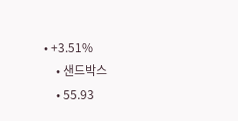• +3.51%
    • 샌드박스
    • 55.93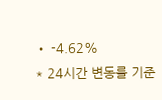• -4.62%
* 24시간 변동률 기준